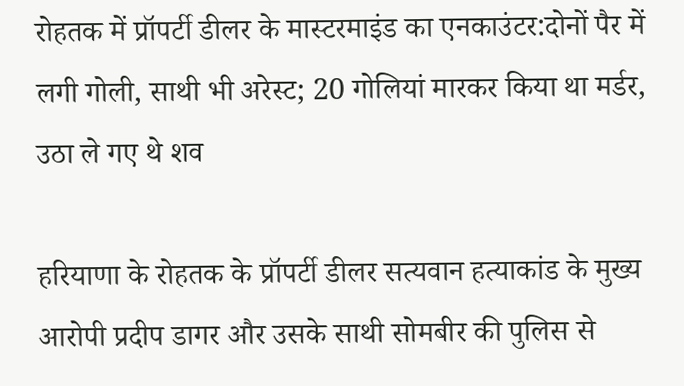रोहतक में प्रॉपर्टी डीलर के मास्टरमाइंड का एनकाउंटर:दोनों पैर में लगी गोली, साथी भी अरेस्ट; 20 गोलियां मारकर किया था मर्डर, उठा ले गए थे शव

हरियाणा के रोहतक के प्रॉपर्टी डीलर सत्यवान हत्याकांड के मुख्य आरोपी प्रदीप डागर और उसके साथी सोमबीर की पुलिस से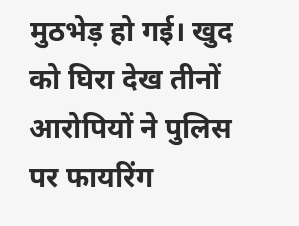मुठभेड़ हो गई। खुद को घिरा देख तीनों आरोपियों ने पुलिस पर फायरिंग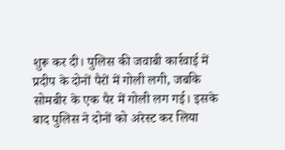शुरू कर दी। पुलिस की जवाबी कार्रवाई में प्रदीप के दोनों पैरों में गोली लगी, जबकि सोमबीर के एक पैर में गोली लग गई। इसके बाद पुलिस ने दोनों को अरेस्ट कर लिया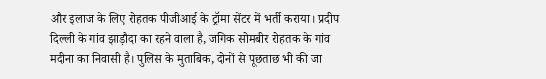और इलाज के लिए रोहतक पीजीआई के ट्रॉमा सेंटर में भर्ती कराया। प्रदीप दिल्ली के गांव झाड़ौदा का रहने वाला है, जगिक सोमबीर रोहतक के गांव मदीना का निवासी है। पुलिस के मुताबिक, दोनों से पूछताछ भी की जा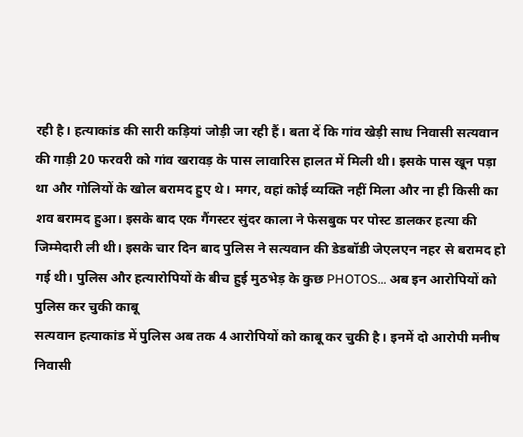रही है। हत्याकांड की सारी कड़ियां जोड़ी जा रही हैं। बता दें कि गांव खेड़ी साध निवासी सत्यवान की गाड़ी 20 फरवरी को गांव खरावड़ के पास लावारिस हालत में मिली थी। इसके पास खून पड़ा था और गोलियों के खोल बरामद हुए थे। मगर, वहां कोई व्यक्ति नहीं मिला और ना ही किसी का शव बरामद हुआ। इसके बाद एक गैंगस्टर सुंदर काला ने फेसबुक पर पोस्ट डालकर हत्या की जिम्मेदारी ली थी। इसके चार दिन बाद पुलिस ने सत्यवान की डेडबॉडी जेएलएन नहर से बरामद हो गई थी। पुलिस और हत्यारोपियों के बीच हुई मुठभेड़ के कुछ PHOTOS… अब इन आरोपियों को पुलिस कर चुकी काबू
सत्यवान हत्याकांड में पुलिस अब तक 4 आरोपियों को काबू कर चुकी है। इनमें दो आरोपी मनीष निवासी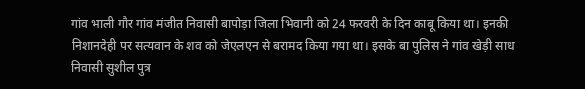गांव भाली गौर गांव मंजीत निवासी बापोड़ा जिला भिवानी को 24 फरवरी के दिन काबू किया था। इनकी निशानदेही पर सत्यवान के शव को जेएलएन से बरामद किया गया था। इसके बा पुलिस ने गांव खेड़ी साध निवासी सुशील पुत्र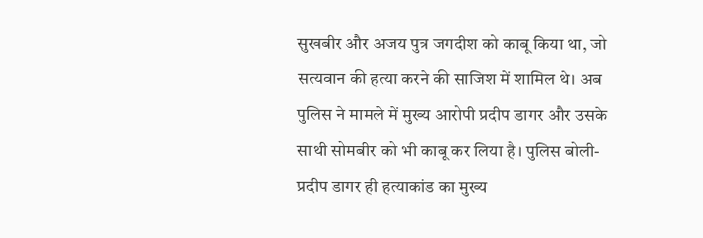सुखबीर और अजय पुत्र जगदीश को काबू किया था, जो सत्यवान की हत्या करने की साजिश में शामिल थे। अब पुलिस ने मामले में मुख्य आरोपी प्रदीप डागर और उसके साथी सोमबीर को भी काबू कर लिया है। पुलिस बोली- प्रदीप डागर ही हत्याकांड का मुख्य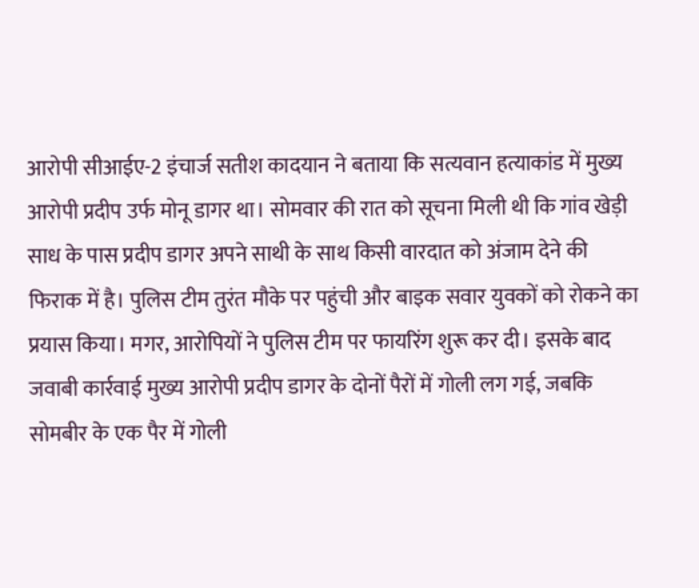आरोपी सीआईए-2 इंचार्ज सतीश कादयान ने बताया कि सत्यवान हत्याकांड में मुख्य आरोपी प्रदीप उर्फ मोनू डागर था। सोमवार की रात को सूचना मिली थी कि गांव खेड़ी साध के पास प्रदीप डागर अपने साथी के साथ किसी वारदात को अंजाम देने की फिराक में है। पुलिस टीम तुरंत मौके पर पहुंची और बाइक सवार युवकों को रोकने का प्रयास किया। मगर, आरोपियों ने पुलिस टीम पर फायरिंग शुरू कर दी। इसके बाद जवाबी कार्रवाई मुख्य आरोपी प्रदीप डागर के दोनों पैरों में गोली लग गई, जबकि सोमबीर के एक पैर में गोली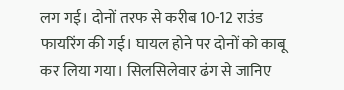लग गई। दोनों तरफ से करीब 10-12 राउंड फायरिंग की गई। घायल होने पर दोनों को काबू कर लिया गया। सिलसिलेवार ढंग से जानिए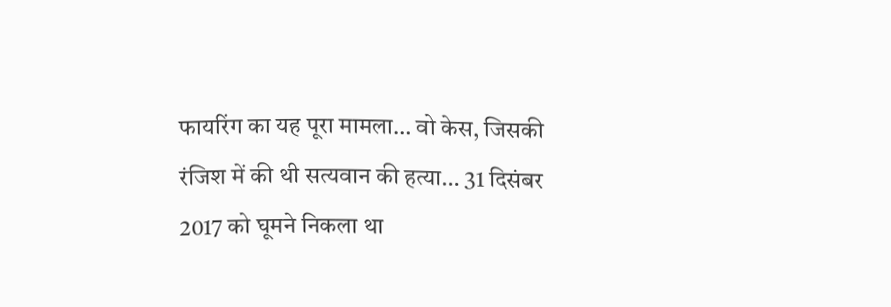फायरिंग का यह पूरा मामला… वो केस, जिसकी रंजिश में की थी सत्यवान की हत्या… 31 दिसंबर 2017 को घूमने निकला था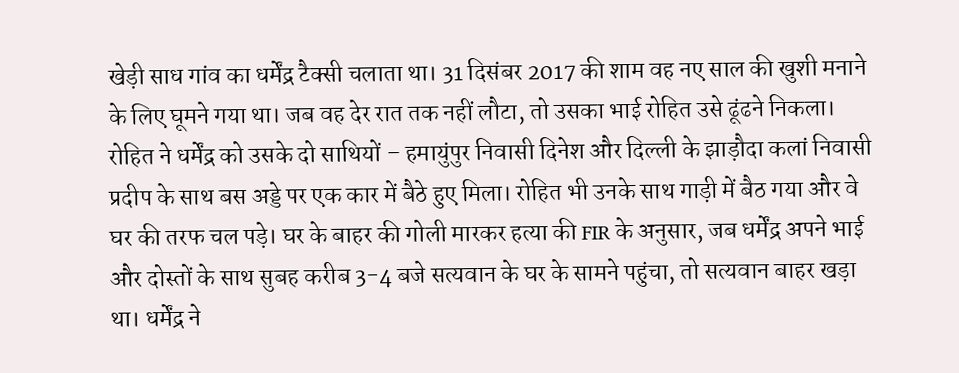खेड़ी साध गांव का धर्मेंद्र टैक्सी चलाता था। 31 दिसंबर 2017 की शाम वह नए साल की खुशी मनाने के लिए घूमने गया था। जब वह देर रात तक नहीं लौटा, तो उसका भाई रोहित उसे ढूंढने निकला। रोहित ने धर्मेंद्र को उसके दो साथियों – हमायुंपुर निवासी दिनेश और दिल्ली के झाड़ौदा कलां निवासी प्रदीप के साथ बस अड्डे पर एक कार में बैठे हुए मिला। रोहित भी उनके साथ गाड़ी में बैठ गया और वे घर की तरफ चल पड़े। घर के बाहर की गोली मारकर हत्या की FIR के अनुसार, जब धर्मेंद्र अपने भाई और दोस्तों के साथ सुबह करीब 3-4 बजे सत्यवान के घर के सामने पहुंचा, तो सत्यवान बाहर खड़ा था। धर्मेंद्र ने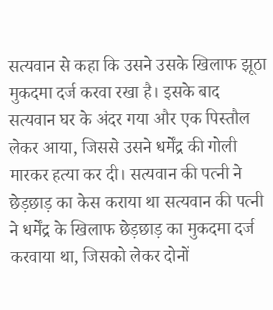सत्यवान से कहा कि उसने उसके खिलाफ झूठा मुकदमा दर्ज करवा रखा है। इसके बाद सत्यवान घर के अंदर गया और एक पिस्तौल लेकर आया, जिससे उसने धर्मेंद्र की गोली मारकर हत्या कर दी। सत्यवान की पत्नी ने छेड़छाड़ का केस कराया था सत्यवान की पत्नी ने धर्मेंद्र के खिलाफ छेड़छाड़ का मुकदमा दर्ज करवाया था, जिसको लेकर दोनों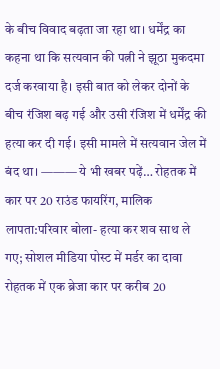के बीच विवाद बढ़ता जा रहा था। धर्मेंद्र का कहना था कि सत्यवान की पत्नी ने झूठा मुकदमा दर्ज करवाया है। इसी बात को लेकर दोनों के बीच रंजिश बढ़ गई और उसी रंजिश में धर्मेंद्र की हत्या कर दी गई। इसी मामले में सत्यवान जेल में बंद था। ——— ये भी खबर पढ़ें… रोहतक में कार पर 20 राउंड फायरिंग, मालिक लापता:परिवार बोला- हत्या कर शव साथ ले गए; सोशल मीडिया पोस्ट में मर्डर का दावा रोहतक में एक ब्रेजा कार पर करीब 20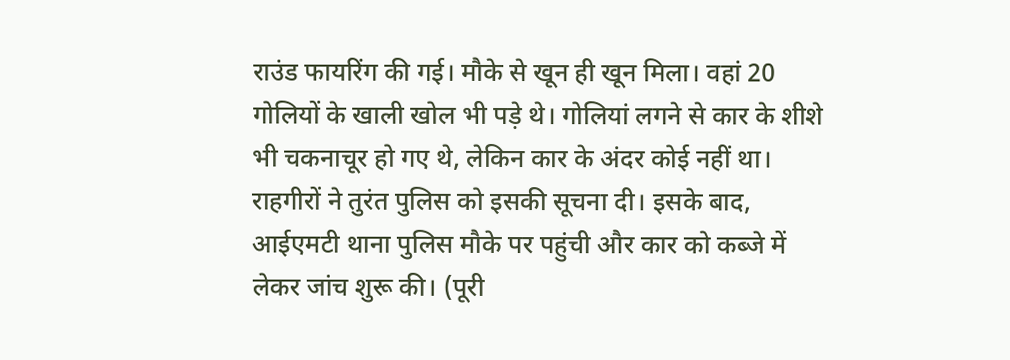राउंड फायरिंग की गई। मौके से खून ही खून मिला। वहां 20 गोलियों के खाली खोल भी पड़े थे। गोलियां लगने से कार के शीशे भी चकनाचूर हो गए थे, लेकिन कार के अंदर कोई नहीं था। राहगीरों ने तुरंत पुलिस को इसकी सूचना दी। इसके बाद, आईएमटी थाना पुलिस मौके पर पहुंची और कार को कब्जे में लेकर जांच शुरू की। (पूरी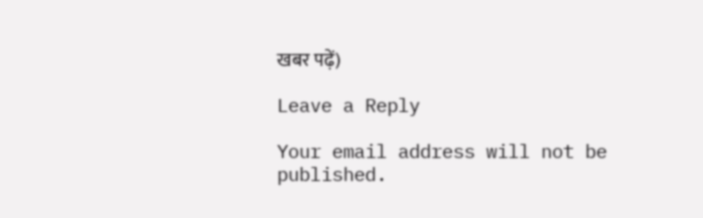खबर पढ़ें)

Leave a Reply

Your email address will not be published.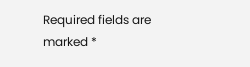Required fields are marked *